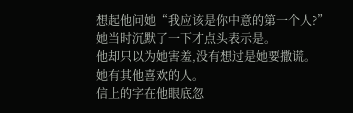想起他问她“我应该是你中意的第一个人?”
她当时沉默了一下才点头表示是。
他却只以为她害羞,没有想过是她要撒谎。
她有其他喜欢的人。
信上的字在他眼底忽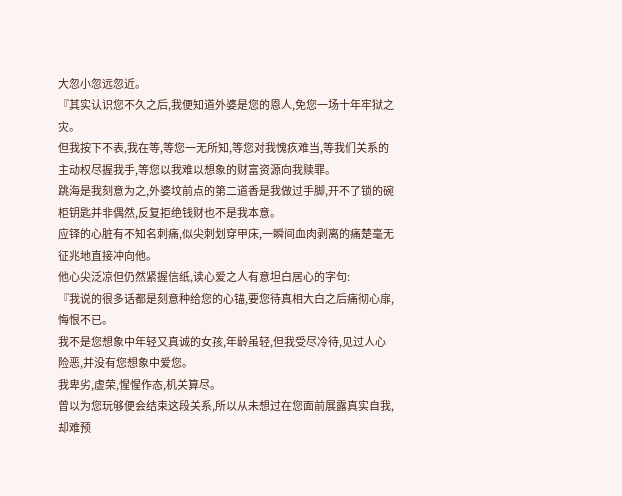大忽小忽远忽近。
『其实认识您不久之后,我便知道外婆是您的恩人,免您一场十年牢狱之灾。
但我按下不表,我在等,等您一无所知,等您对我愧疚难当,等我们关系的主动权尽握我手,等您以我难以想象的财富资源向我赎罪。
跳海是我刻意为之,外婆坟前点的第二道香是我做过手脚,开不了锁的碗柜钥匙并非偶然,反复拒绝钱财也不是我本意。
应铎的心脏有不知名刺痛,似尖刺划穿甲床,一瞬间血肉剥离的痛楚毫无征兆地直接冲向他。
他心尖泛凉但仍然紧握信纸,读心爱之人有意坦白居心的字句:
『我说的很多话都是刻意种给您的心锚,要您待真相大白之后痛彻心扉,悔恨不已。
我不是您想象中年轻又真诚的女孩,年龄虽轻,但我受尽冷待,见过人心险恶,并没有您想象中爱您。
我卑劣,虚荣,惺惺作态,机关算尽。
曾以为您玩够便会结束这段关系,所以从未想过在您面前展露真实自我,却难预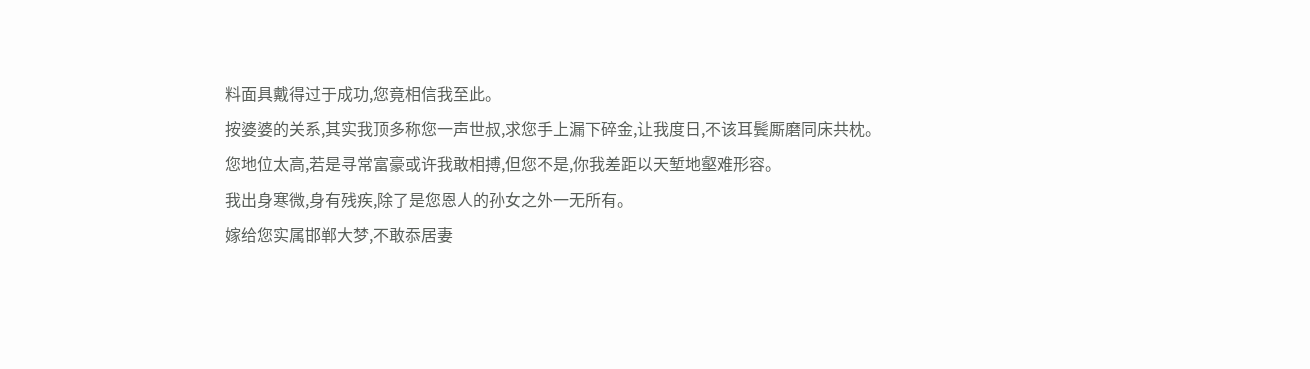料面具戴得过于成功,您竟相信我至此。
按婆婆的关系,其实我顶多称您一声世叔,求您手上漏下碎金,让我度日,不该耳鬓厮磨同床共枕。
您地位太高,若是寻常富豪或许我敢相搏,但您不是,你我差距以天堑地壑难形容。
我出身寒微,身有残疾,除了是您恩人的孙女之外一无所有。
嫁给您实属邯郸大梦,不敢忝居妻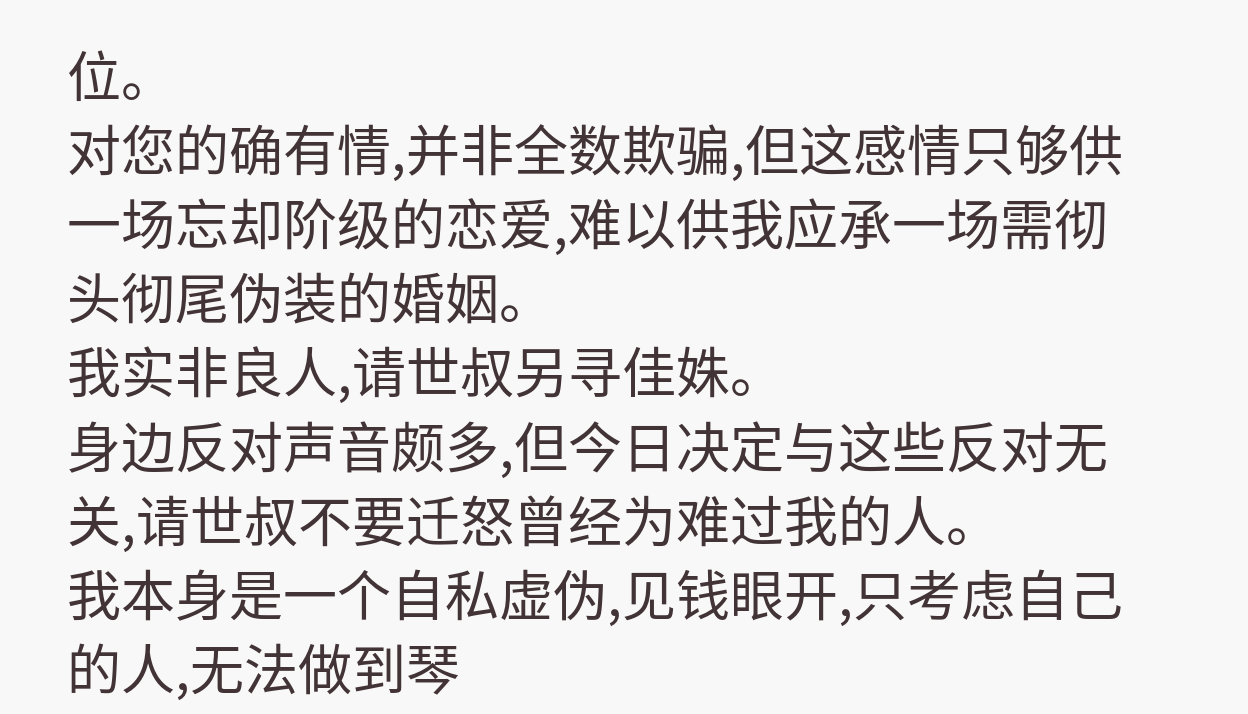位。
对您的确有情,并非全数欺骗,但这感情只够供一场忘却阶级的恋爱,难以供我应承一场需彻头彻尾伪装的婚姻。
我实非良人,请世叔另寻佳姝。
身边反对声音颇多,但今日决定与这些反对无关,请世叔不要迁怒曾经为难过我的人。
我本身是一个自私虚伪,见钱眼开,只考虑自己的人,无法做到琴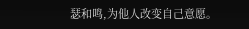瑟和鸣,为他人改变自己意愿。